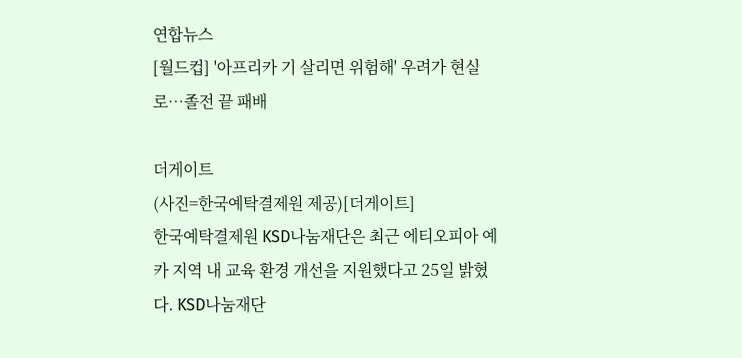연합뉴스
[월드컵] '아프리카 기 살리면 위험해' 우려가 현실로…졸전 끝 패배

더게이트
(사진=한국예탁결제원 제공)[더게이트]
한국예탁결제원 KSD나눔재단은 최근 에티오피아 예카 지역 내 교육 환경 개선을 지원했다고 25일 밝혔다. KSD나눔재단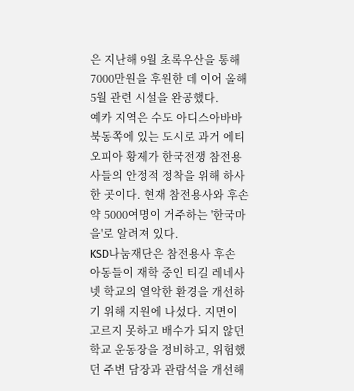은 지난해 9월 초록우산을 통해 7000만원을 후원한 데 이어 올해 5월 관련 시설을 완공했다.
예카 지역은 수도 아디스아바바 북동쪽에 있는 도시로 과거 에티오피아 황제가 한국전쟁 참전용사들의 안정적 정착을 위해 하사한 곳이다. 현재 참전용사와 후손 약 5000여명이 거주하는 '한국마을'로 알려져 있다.
KSD나눔재단은 참전용사 후손 아동들이 재학 중인 티길 레네사넷 학교의 열악한 환경을 개선하기 위해 지원에 나섰다. 지면이 고르지 못하고 배수가 되지 않던 학교 운동장을 정비하고, 위험했던 주변 담장과 관람석을 개선해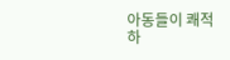아동들이 쾌적하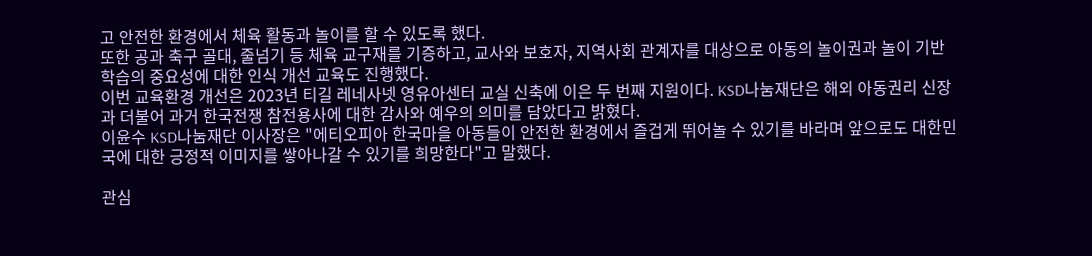고 안전한 환경에서 체육 활동과 놀이를 할 수 있도록 했다.
또한 공과 축구 골대, 줄넘기 등 체육 교구재를 기증하고, 교사와 보호자, 지역사회 관계자를 대상으로 아동의 놀이권과 놀이 기반 학습의 중요성에 대한 인식 개선 교육도 진행했다.
이번 교육환경 개선은 2023년 티길 레네사넷 영유아센터 교실 신축에 이은 두 번째 지원이다. KSD나눔재단은 해외 아동권리 신장과 더불어 과거 한국전쟁 참전용사에 대한 감사와 예우의 의미를 담았다고 밝혔다.
이윤수 KSD나눔재단 이사장은 "에티오피아 한국마을 아동들이 안전한 환경에서 즐겁게 뛰어놀 수 있기를 바라며 앞으로도 대한민국에 대한 긍정적 이미지를 쌓아나갈 수 있기를 희망한다"고 말했다.

관심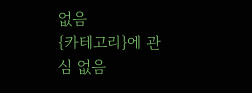없음
{카테고리}에 관심 없음